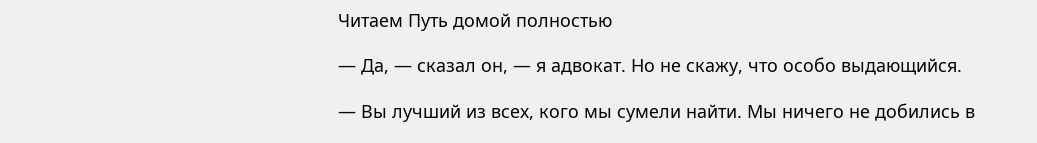Читаем Путь домой полностью

— Да, — сказал он, — я адвокат. Но не скажу, что особо выдающийся.

— Вы лучший из всех, кого мы сумели найти. Мы ничего не добились в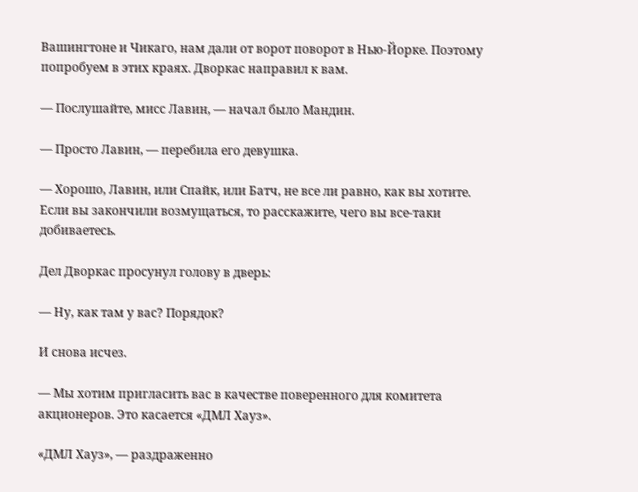Вашингтоне и Чикаго, нам дали от ворот поворот в Нью-Йорке. Поэтому попробуем в этих краях. Дворкас направил к вам.

— Послушайте, мисс Лавин, — начал было Мандин.

— Просто Лавин, — перебила его девушка.

— Хорошо, Лавин, или Спайк, или Батч, не все ли равно, как вы хотите. Если вы закончили возмущаться, то расскажите, чего вы все-таки добиваетесь.

Дел Дворкас просунул голову в дверь:

— Ну, как там у вас? Порядок?

И снова исчез.

— Мы хотим пригласить вас в качестве поверенного для комитета акционеров. Это касается «ДМЛ Хауз».

«ДМЛ Хауз», — раздраженно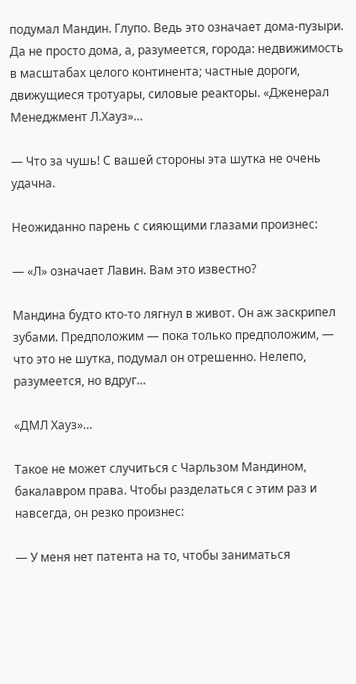подумал Мандин. Глупо. Ведь это означает дома-пузыри. Да не просто дома, а, разумеется, города: недвижимость в масштабах целого континента; частные дороги, движущиеся тротуары, силовые реакторы. «Дженерал Менеджмент Л.Хауз»…

— Что за чушь! С вашей стороны эта шутка не очень удачна.

Неожиданно парень с сияющими глазами произнес:

— «Л» означает Лавин. Вам это известно?

Мандина будто кто-то лягнул в живот. Он аж заскрипел зубами. Предположим — пока только предположим, — что это не шутка, подумал он отрешенно. Нелепо, разумеется, но вдруг…

«ДМЛ Хауз»…

Такое не может случиться с Чарльзом Мандином, бакалавром права. Чтобы разделаться с этим раз и навсегда, он резко произнес:

— У меня нет патента на то, чтобы заниматься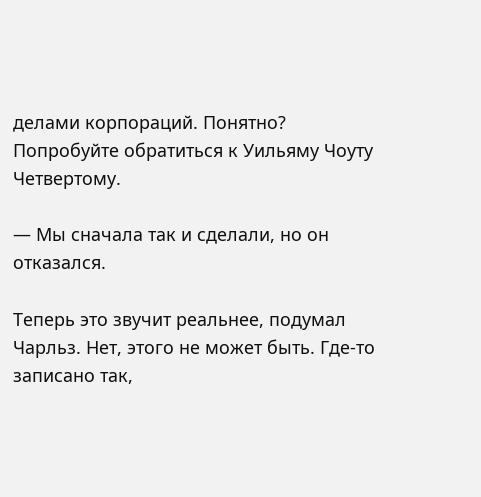делами корпораций. Понятно? Попробуйте обратиться к Уильяму Чоуту Четвертому.

— Мы сначала так и сделали, но он отказался.

Теперь это звучит реальнее, подумал Чарльз. Нет, этого не может быть. Где-то записано так,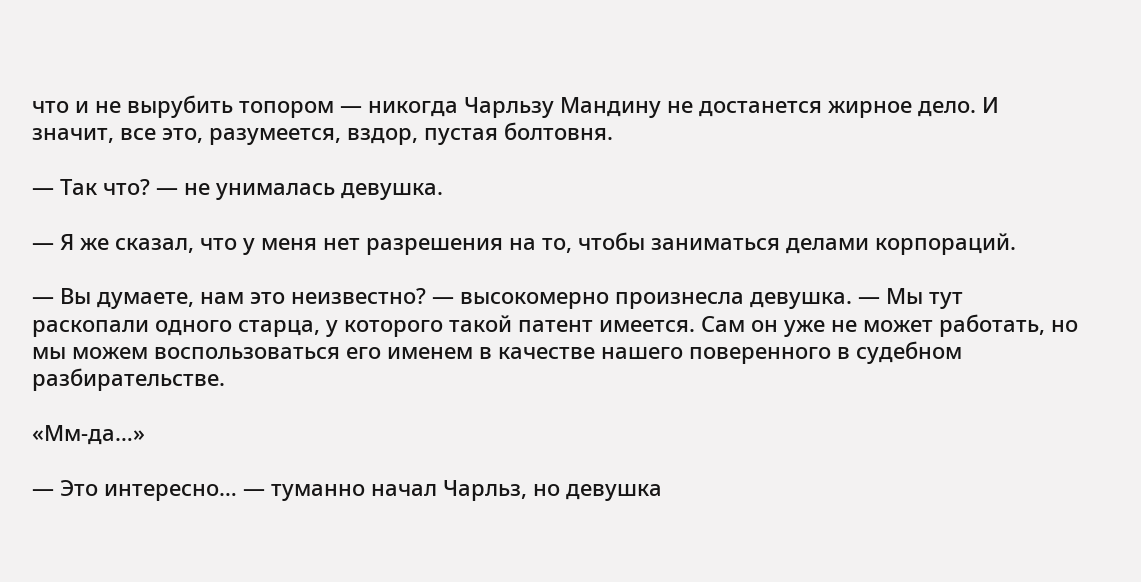что и не вырубить топором — никогда Чарльзу Мандину не достанется жирное дело. И значит, все это, разумеется, вздор, пустая болтовня.

— Так что? — не унималась девушка.

— Я же сказал, что у меня нет разрешения на то, чтобы заниматься делами корпораций.

— Вы думаете, нам это неизвестно? — высокомерно произнесла девушка. — Мы тут раскопали одного старца, у которого такой патент имеется. Сам он уже не может работать, но мы можем воспользоваться его именем в качестве нашего поверенного в судебном разбирательстве.

«Мм-да…»

— Это интересно… — туманно начал Чарльз, но девушка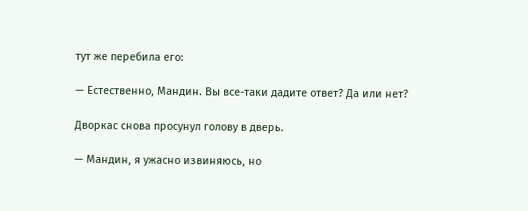тут же перебила его:

— Естественно, Мандин. Вы все-таки дадите ответ? Да или нет?

Дворкас снова просунул голову в дверь.

— Мандин, я ужасно извиняюсь, но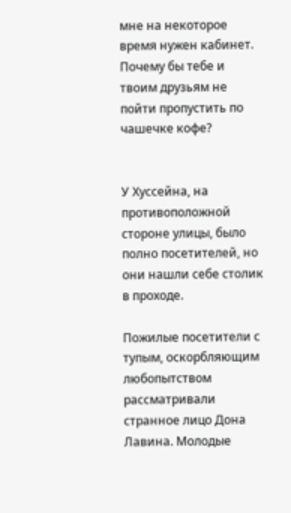мне на некоторое время нужен кабинет. Почему бы тебе и твоим друзьям не пойти пропустить по чашечке кофе?


У Хуссейна, на противоположной стороне улицы, было полно посетителей, но они нашли себе столик в проходе.

Пожилые посетители с тупым, оскорбляющим любопытством рассматривали странное лицо Дона Лавина. Молодые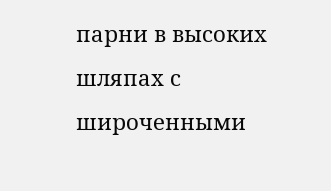парни в высоких шляпах с широченными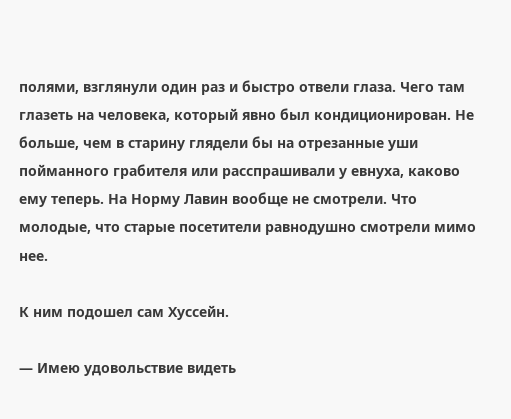полями, взглянули один раз и быстро отвели глаза. Чего там глазеть на человека, который явно был кондиционирован. Не больше, чем в старину глядели бы на отрезанные уши пойманного грабителя или расспрашивали у евнуха, каково ему теперь. На Норму Лавин вообще не смотрели. Что молодые, что старые посетители равнодушно смотрели мимо нее.

К ним подошел сам Хуссейн.

— Имею удовольствие видеть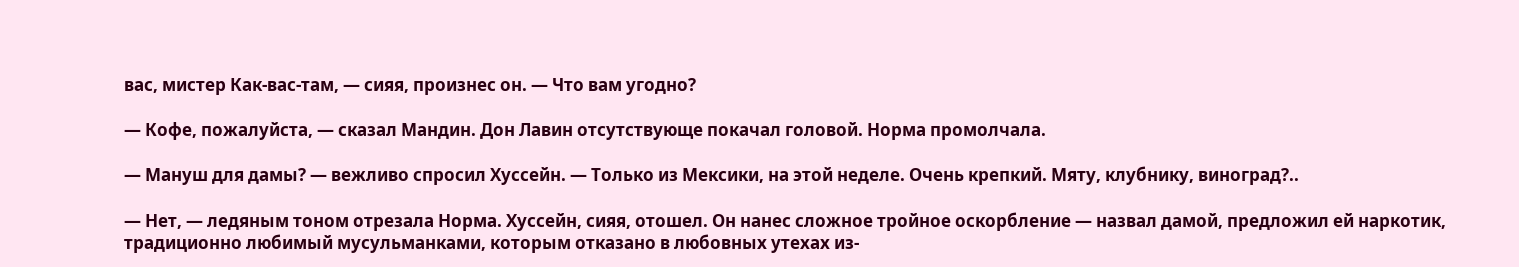вас, мистер Как-вас-там, — сияя, произнес он. — Что вам угодно?

— Кофе, пожалуйста, — сказал Мандин. Дон Лавин отсутствующе покачал головой. Норма промолчала.

— Мануш для дамы? — вежливо спросил Хуссейн. — Только из Мексики, на этой неделе. Очень крепкий. Мяту, клубнику, виноград?..

— Нет, — ледяным тоном отрезала Норма. Хуссейн, сияя, отошел. Он нанес сложное тройное оскорбление — назвал дамой, предложил ей наркотик, традиционно любимый мусульманками, которым отказано в любовных утехах из-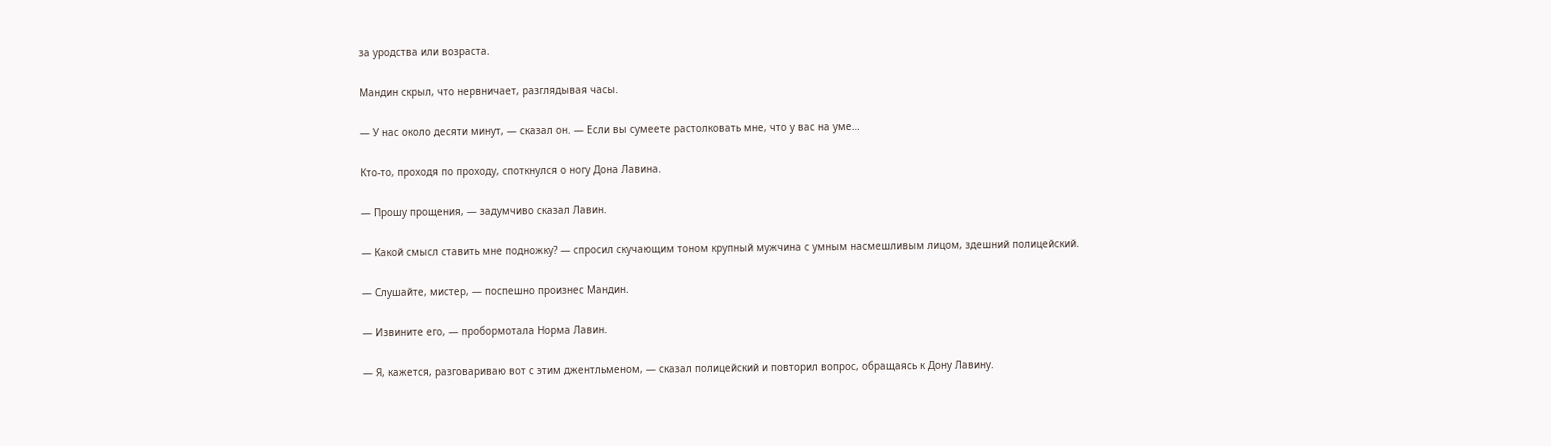за уродства или возраста.

Мандин скрыл, что нервничает, разглядывая часы.

— У нас около десяти минут, — сказал он. — Если вы сумеете растолковать мне, что у вас на уме…

Кто-то, проходя по проходу, споткнулся о ногу Дона Лавина.

— Прошу прощения, — задумчиво сказал Лавин.

— Какой смысл ставить мне подножку? — спросил скучающим тоном крупный мужчина с умным насмешливым лицом, здешний полицейский.

— Слушайте, мистер, — поспешно произнес Мандин.

— Извините его, — пробормотала Норма Лавин.

— Я, кажется, разговариваю вот с этим джентльменом, — сказал полицейский и повторил вопрос, обращаясь к Дону Лавину.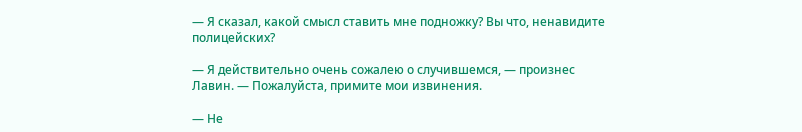— Я сказал, какой смысл ставить мне подножку? Вы что, ненавидите полицейских?

— Я действительно очень сожалею о случившемся, — произнес Лавин. — Пожалуйста, примите мои извинения.

— Не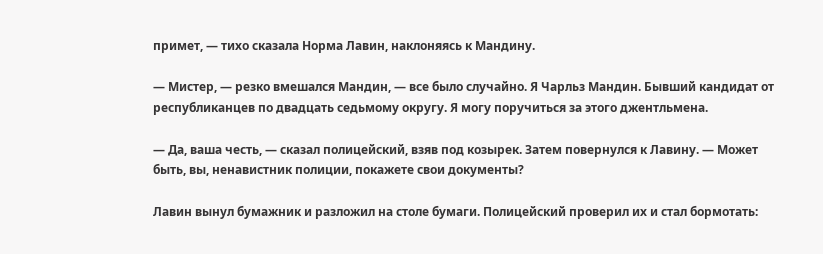примет, — тихо сказала Норма Лавин, наклоняясь к Мандину.

— Мистер, — резко вмешался Мандин, — все было случайно. Я Чарльз Мандин. Бывший кандидат от республиканцев по двадцать седьмому округу. Я могу поручиться за этого джентльмена.

— Да, ваша честь, — сказал полицейский, взяв под козырек. Затем повернулся к Лавину. — Может быть, вы, ненавистник полиции, покажете свои документы?

Лавин вынул бумажник и разложил на столе бумаги. Полицейский проверил их и стал бормотать: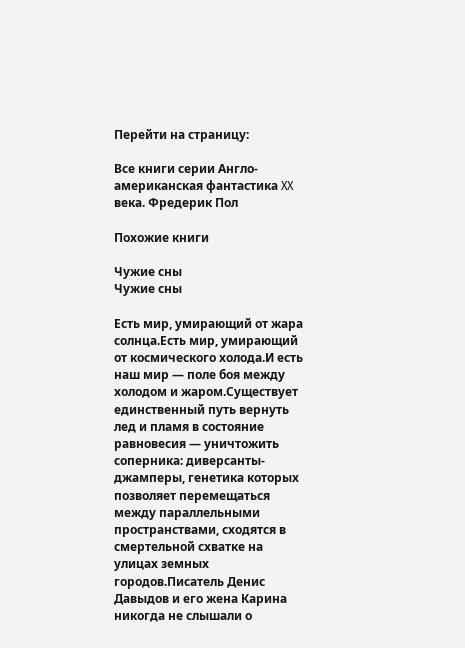Перейти на страницу:

Все книги серии Англо-американская фантастика XX века. Фредерик Пол

Похожие книги

Чужие сны
Чужие сны

Есть мир, умирающий от жара солнца.Есть мир, умирающий от космического холода.И есть наш мир — поле боя между холодом и жаром.Существует единственный путь вернуть лед и пламя в состояние равновесия — уничтожить соперника: диверсанты-джамперы, генетика которых позволяет перемещаться между параллельными пространствами, сходятся в смертельной схватке на улицах земных городов.Писатель Денис Давыдов и его жена Карина никогда не слышали о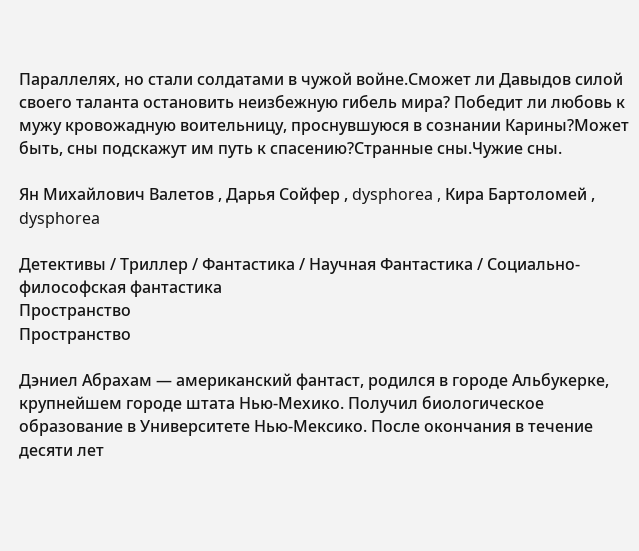Параллелях, но стали солдатами в чужой войне.Сможет ли Давыдов силой своего таланта остановить неизбежную гибель мира? Победит ли любовь к мужу кровожадную воительницу, проснувшуюся в сознании Карины?Может быть, сны подскажут им путь к спасению?Странные сны.Чужие сны.

Ян Михайлович Валетов , Дарья Сойфер , dysphorea , Кира Бартоломей , dysphorea

Детективы / Триллер / Фантастика / Научная Фантастика / Социально-философская фантастика
Пространство
Пространство

Дэниел Абрахам — американский фантаст, родился в городе Альбукерке, крупнейшем городе штата Нью-Мехико. Получил биологическое образование в Университете Нью-Мексико. После окончания в течение десяти лет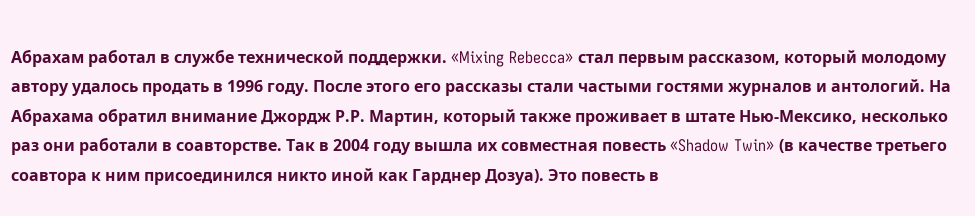Абрахам работал в службе технической поддержки. «Mixing Rebecca» стал первым рассказом, который молодому автору удалось продать в 1996 году. После этого его рассказы стали частыми гостями журналов и антологий. На Абрахама обратил внимание Джордж Р.Р. Мартин, который также проживает в штате Нью-Мексико, несколько раз они работали в соавторстве. Так в 2004 году вышла их совместная повесть «Shadow Twin» (в качестве третьего соавтора к ним присоединился никто иной как Гарднер Дозуа). Это повесть в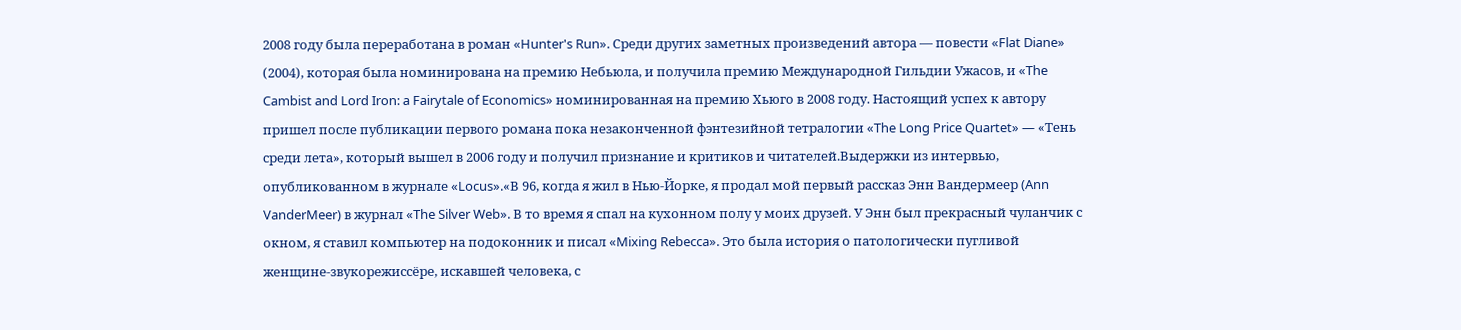2008 году была переработана в роман «Hunter's Run». Среди других заметных произведений автора — повести «Flat Diane» (2004), которая была номинирована на премию Небьюла, и получила премию Международной Гильдии Ужасов, и «The Cambist and Lord Iron: a Fairytale of Economics» номинированная на премию Хьюго в 2008 году. Настоящий успех к автору пришел после публикации первого романа пока незаконченной фэнтезийной тетралогии «The Long Price Quartet» — «Тень среди лета», который вышел в 2006 году и получил признание и критиков и читателей.Выдержки из интервью, опубликованном в журнале «Locus».«В 96, когда я жил в Нью-Йорке, я продал мой первый рассказ Энн Вандермеер (Ann VanderMeer) в журнал «The Silver Web». В то время я спал на кухонном полу у моих друзей. У Энн был прекрасный чуланчик с окном, я ставил компьютер на подоконник и писал «Mixing Rebecca». Это была история о патологически пугливой женщине-звукорежиссёре, искавшей человека, с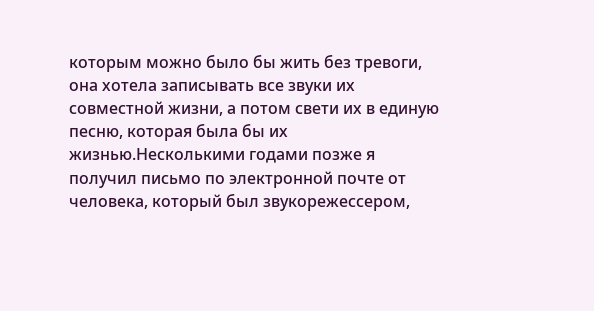которым можно было бы жить без тревоги, она хотела записывать все звуки их совместной жизни, а потом свети их в единую песню, которая была бы их жизнью.Несколькими годами позже я получил письмо по электронной почте от человека, который был звукорежессером,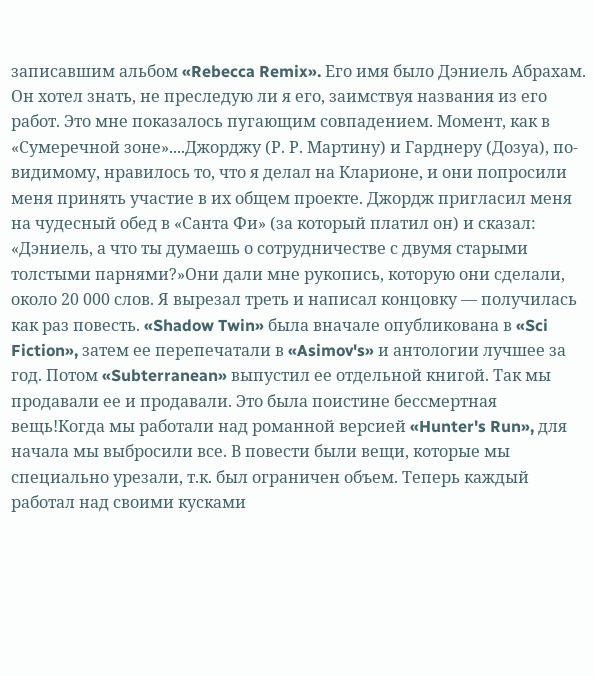записавшим альбом «Rebecca Remix». Его имя было Дэниель Абрахам. Он хотел знать, не преследую ли я его, заимствуя названия из его работ. Это мне показалось пугающим совпадением. Момент, как в «Сумеречной зоне»....Джорджу (Р. Р. Мартину) и Гарднеру (Дозуа), по-видимому, нравилось то, что я делал на Кларионе, и они попросили меня принять участие в их общем проекте. Джордж пригласил меня на чудесный обед в «Санта Фи» (за который платил он) и сказал: «Дэниель, а что ты думаешь о сотрудничестве с двумя старыми толстыми парнями?»Они дали мне рукопись, которую они сделали, около 20 000 слов. Я вырезал треть и написал концовку — получилась как раз повесть. «Shadow Twin» была вначале опубликована в «Sci Fiction», затем ее перепечатали в «Asimov's» и антологии лучшее за год. Потом «Subterranean» выпустил ее отдельной книгой. Так мы продавали ее и продавали. Это была поистине бессмертная вещь!Когда мы работали над романной версией «Hunter's Run», для начала мы выбросили все. В повести были вещи, которые мы специально урезали, т.к. был ограничен объем. Теперь каждый работал над своими кусками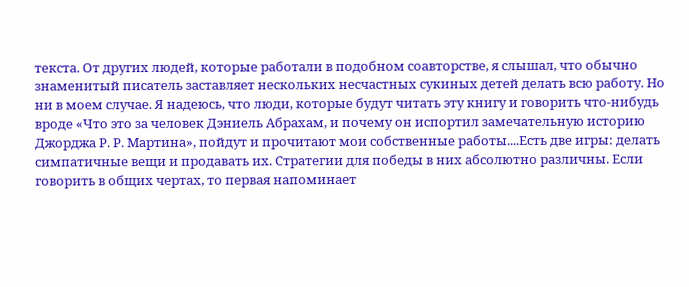текста. От других людей, которые работали в подобном соавторстве, я слышал, что обычно знаменитый писатель заставляет нескольких несчастных сукиных детей делать всю работу. Но ни в моем случае. Я надеюсь, что люди, которые будут читать эту книгу и говорить что-нибудь вроде «Что это за человек Дэниель Абрахам, и почему он испортил замечательную историю Джорджа Р. Р. Мартина», пойдут и прочитают мои собственные работы....Есть две игры: делать симпатичные вещи и продавать их. Стратегии для победы в них абсолютно различны. Если говорить в общих чертах, то первая напоминает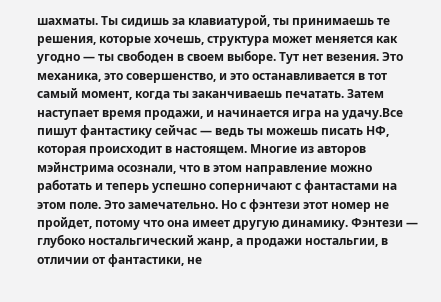шахматы. Ты сидишь за клавиатурой, ты принимаешь те решения, которые хочешь, структура может меняется как угодно — ты свободен в своем выборе. Тут нет везения. Это механика, это совершенство, и это останавливается в тот самый момент, когда ты заканчиваешь печатать. Затем наступает время продажи, и начинается игра на удачу.Все пишут фантастику сейчас — ведь ты можешь писать НФ, которая происходит в настоящем. Многие из авторов мэйнстрима осознали, что в этом направление можно работать и теперь успешно соперничают с фантастами на этом поле. Это замечательно. Но с фэнтези этот номер не пройдет, потому что она имеет другую динамику. Фэнтези — глубоко ностальгический жанр, а продажи ностальгии, в отличии от фантастики, не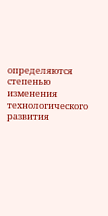определяются степенью изменения технологического развития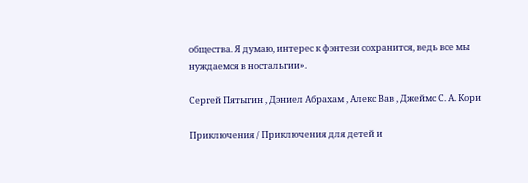общества. Я думаю, интерес к фэнтези сохранится, ведь все мы нуждаемся в ностальгии».

Сергей Пятыгин , Дэниел Абрахам , Алекс Вав , Джеймс С. А. Кори

Приключения / Приключения для детей и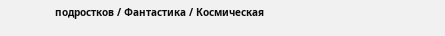подростков / Фантастика / Космическая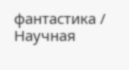фантастика / Научная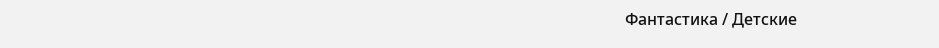Фантастика / Детские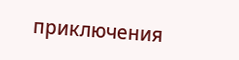приключения